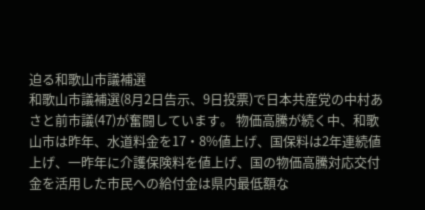迫る和歌山市議補選
和歌山市議補選(8月2日告示、9日投票)で日本共産党の中村あさと前市議(47)が奮闘しています。 物価高騰が続く中、和歌山市は昨年、水道料金を17・8%値上げ、国保料は2年連続値上げ、一昨年に介護保険料を値上げ、国の物価高騰対応交付金を活用した市民への給付金は県内最低額な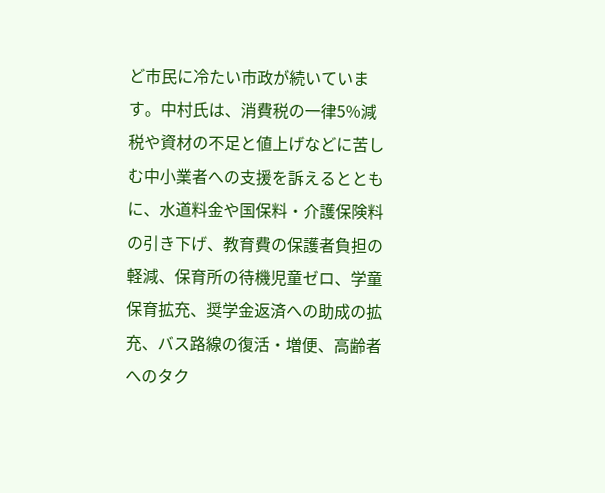ど市民に冷たい市政が続いています。中村氏は、消費税の一律5%減税や資材の不足と値上げなどに苦しむ中小業者への支援を訴えるとともに、水道料金や国保料・介護保険料の引き下げ、教育費の保護者負担の軽減、保育所の待機児童ゼロ、学童保育拡充、奨学金返済への助成の拡充、バス路線の復活・増便、高齢者へのタク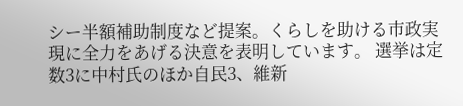シー半額補助制度など提案。くらしを助ける市政実現に全力をあげる決意を表明しています。 選挙は定数3に中村氏のほか自民3、維新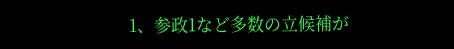1、参政1など多数の立候補が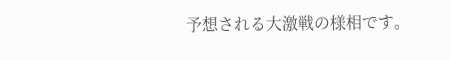予想される大激戦の様相です。